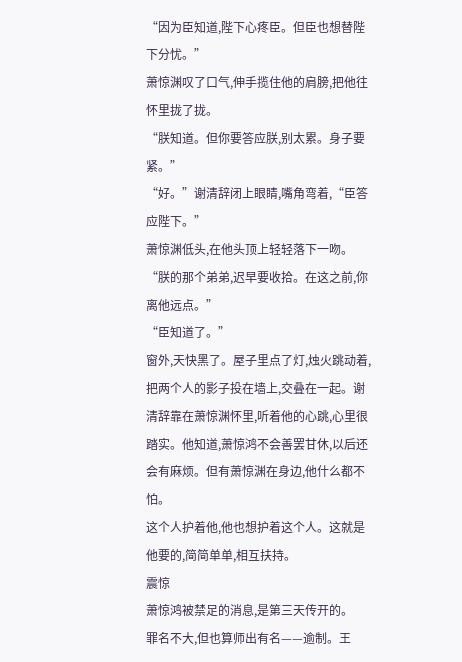“因为臣知道,陛下心疼臣。但臣也想替陛下分忧。”
萧惊渊叹了口气,伸手揽住他的肩膀,把他往怀里拢了拢。
“朕知道。但你要答应朕,别太累。身子要紧。”
“好。”谢清辞闭上眼睛,嘴角弯着,“臣答应陛下。”
萧惊渊低头,在他头顶上轻轻落下一吻。
“朕的那个弟弟,迟早要收拾。在这之前,你离他远点。”
“臣知道了。”
窗外,天快黑了。屋子里点了灯,烛火跳动着,把两个人的影子投在墙上,交叠在一起。谢清辞靠在萧惊渊怀里,听着他的心跳,心里很踏实。他知道,萧惊鸿不会善罢甘休,以后还会有麻烦。但有萧惊渊在身边,他什么都不怕。
这个人护着他,他也想护着这个人。这就是他要的,简简单单,相互扶持。
震惊
萧惊鸿被禁足的消息,是第三天传开的。
罪名不大,但也算师出有名——逾制。王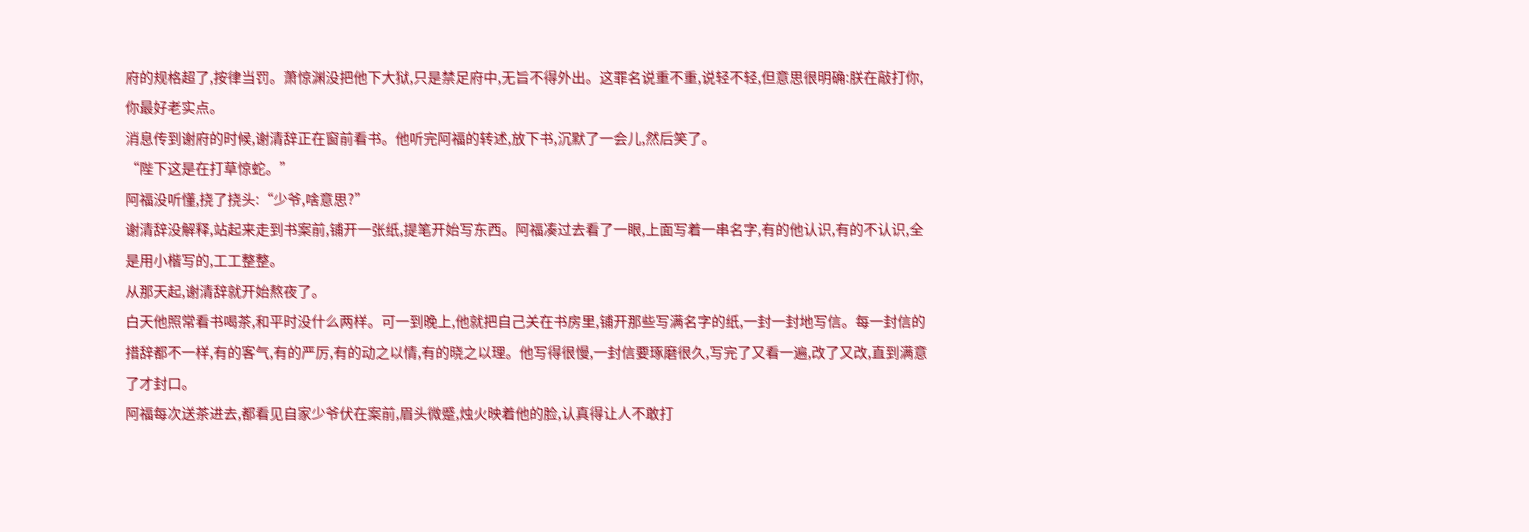府的规格超了,按律当罚。萧惊渊没把他下大狱,只是禁足府中,无旨不得外出。这罪名说重不重,说轻不轻,但意思很明确:朕在敲打你,你最好老实点。
消息传到谢府的时候,谢清辞正在窗前看书。他听完阿福的转述,放下书,沉默了一会儿,然后笑了。
“陛下这是在打草惊蛇。”
阿福没听懂,挠了挠头:“少爷,啥意思?”
谢清辞没解释,站起来走到书案前,铺开一张纸,提笔开始写东西。阿福凑过去看了一眼,上面写着一串名字,有的他认识,有的不认识,全是用小楷写的,工工整整。
从那天起,谢清辞就开始熬夜了。
白天他照常看书喝茶,和平时没什么两样。可一到晚上,他就把自己关在书房里,铺开那些写满名字的纸,一封一封地写信。每一封信的措辞都不一样,有的客气,有的严厉,有的动之以情,有的晓之以理。他写得很慢,一封信要琢磨很久,写完了又看一遍,改了又改,直到满意了才封口。
阿福每次送茶进去,都看见自家少爷伏在案前,眉头微蹙,烛火映着他的脸,认真得让人不敢打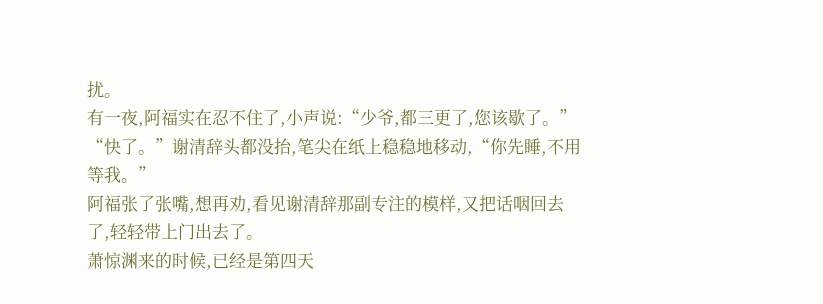扰。
有一夜,阿福实在忍不住了,小声说:“少爷,都三更了,您该歇了。”
“快了。”谢清辞头都没抬,笔尖在纸上稳稳地移动,“你先睡,不用等我。”
阿福张了张嘴,想再劝,看见谢清辞那副专注的模样,又把话咽回去了,轻轻带上门出去了。
萧惊渊来的时候,已经是第四天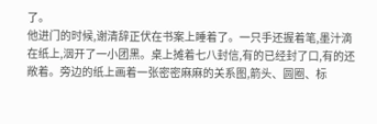了。
他进门的时候,谢清辞正伏在书案上睡着了。一只手还握着笔,墨汁滴在纸上,洇开了一小团黑。桌上摊着七八封信,有的已经封了口,有的还敞着。旁边的纸上画着一张密密麻麻的关系图,箭头、圆圈、标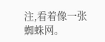注,看着像一张蜘蛛网。